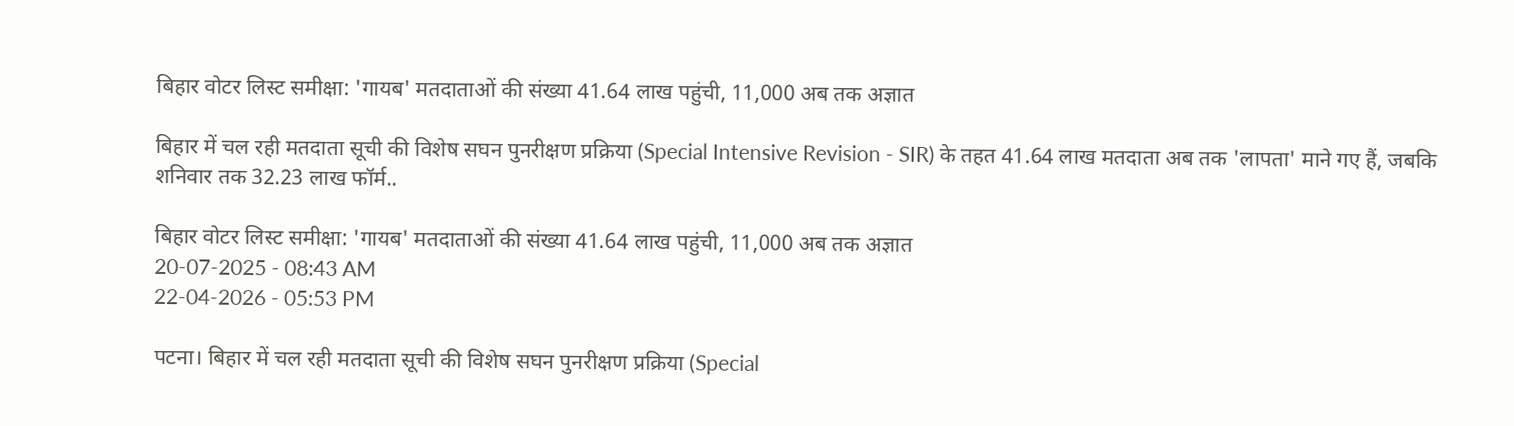बिहार वोटर लिस्ट समीक्षा: 'गायब' मतदाताओं की संख्या 41.64 लाख पहुंची, 11,000 अब तक अज्ञात

बिहार में चल रही मतदाता सूची की विशेष सघन पुनरीक्षण प्रक्रिया (Special Intensive Revision - SIR) के तहत 41.64 लाख मतदाता अब तक 'लापता' माने गए हैं, जबकि शनिवार तक 32.23 लाख फॉर्म..

बिहार वोटर लिस्ट समीक्षा: 'गायब' मतदाताओं की संख्या 41.64 लाख पहुंची, 11,000 अब तक अज्ञात
20-07-2025 - 08:43 AM
22-04-2026 - 05:53 PM

पटना। बिहार में चल रही मतदाता सूची की विशेष सघन पुनरीक्षण प्रक्रिया (Special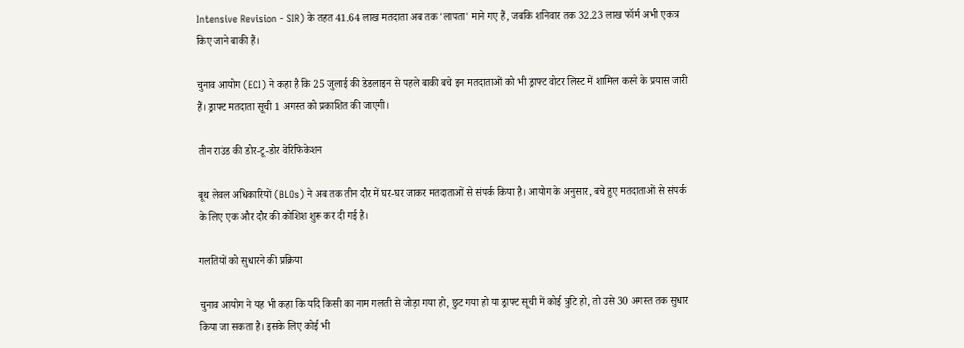Intensive Revision - SIR) के तहत 41.64 लाख मतदाता अब तक 'लापता' माने गए हैं, जबकि शनिवार तक 32.23 लाख फॉर्म अभी एकत्र किए जाने बाकी हैं।

चुनाव आयोग (ECI) ने कहा है कि 25 जुलाई की डेडलाइन से पहले बाकी बचे इन मतदाताओं को भी ड्राफ्ट वोटर लिस्ट में शामिल करने के प्रयास जारी हैं। ड्राफ्ट मतदाता सूची 1 अगस्त को प्रकाशित की जाएगी।

तीन राउंड की डोर-टू-डोर वेरिफिकेशन

बूथ लेवल अधिकारियों (BLOs) ने अब तक तीन दौर में घर-घर जाकर मतदाताओं से संपर्क किया है। आयोग के अनुसार, बचे हुए मतदाताओं से संपर्क के लिए एक और दौर की कोशिश शुरू कर दी गई है।

गलतियों को सुधारने की प्रक्रिया

चुनाव आयोग ने यह भी कहा कि यदि किसी का नाम गलती से जोड़ा गया हो, छुट गया हो या ड्राफ्ट सूची में कोई त्रुटि हो, तो उसे 30 अगस्त तक सुधार किया जा सकता है। इसके लिए कोई भी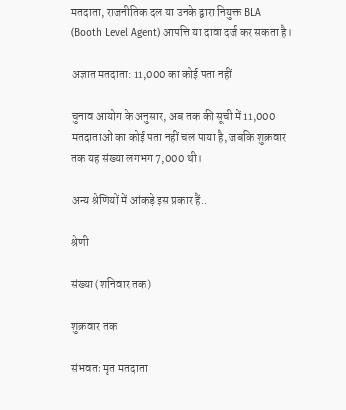मतदाता, राजनीतिक दल या उनके द्वारा नियुक्त BLA (Booth Level Agent) आपत्ति या दावा दर्ज कर सकता है।

अज्ञात मतदाता: 11,000 का कोई पता नहीं

चुनाव आयोग के अनुसार, अब तक की सूची में 11,000 मतदाताओं का कोई पता नहीं चल पाया है, जबकि शुक्रवार तक यह संख्या लगभग 7,000 थी।

अन्य श्रेणियों में आंकड़े इस प्रकार हैं..

श्रेणी

संख्या (शनिवार तक)

शुक्रवार तक

संभवतः मृत मतदाता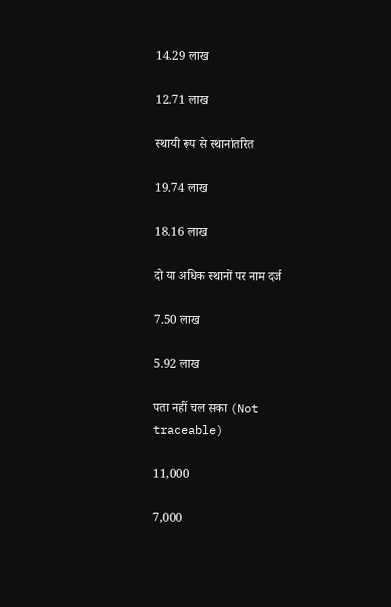14.29 लाख

12.71 लाख

स्थायी रूप से स्थानांतरित

19.74 लाख

18.16 लाख

दो या अधिक स्थानों पर नाम दर्ज

7.50 लाख

5.92 लाख

पता नहीं चल सका (Not traceable)

11,000

7,000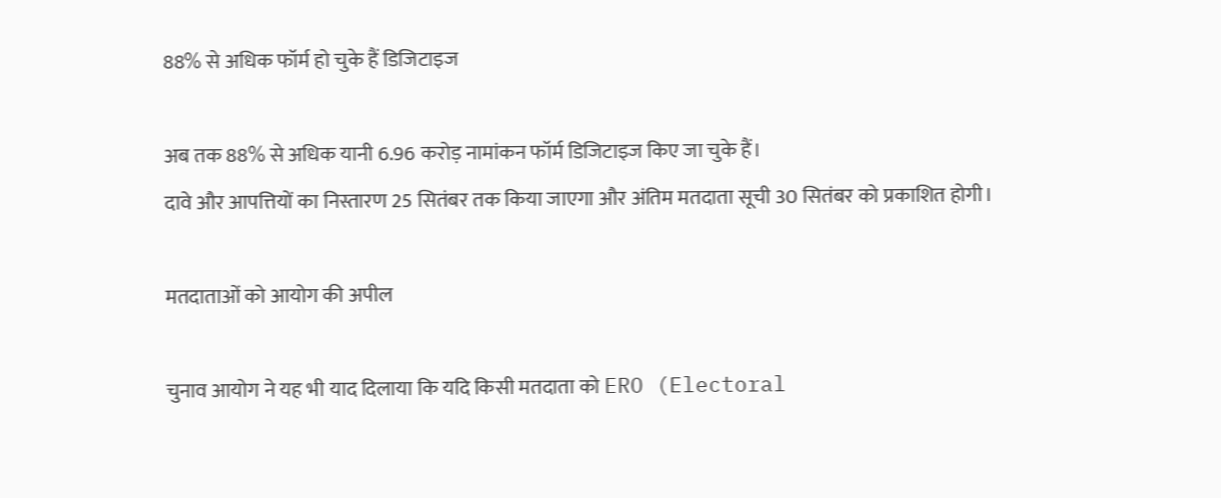88% से अधिक फॉर्म हो चुके हैं डिजिटाइज

अब तक 88% से अधिक यानी 6.96 करोड़ नामांकन फॉर्म डिजिटाइज किए जा चुके हैं।
दावे और आपत्तियों का निस्तारण 25 सितंबर तक किया जाएगा और अंतिम मतदाता सूची 30 सितंबर को प्रकाशित होगी।

मतदाताओं को आयोग की अपील

चुनाव आयोग ने यह भी याद दिलाया कि यदि किसी मतदाता को ERO (Electoral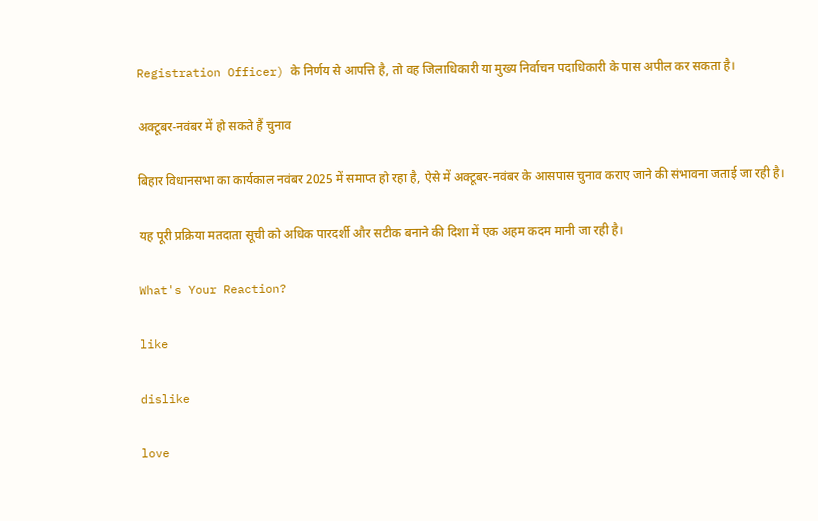Registration Officer) के निर्णय से आपत्ति है, तो वह जिलाधिकारी या मुख्य निर्वाचन पदाधिकारी के पास अपील कर सकता है।

अक्टूबर-नवंबर में हो सकते हैं चुनाव

बिहार विधानसभा का कार्यकाल नवंबर 2025 में समाप्त हो रहा है, ऐसे में अक्टूबर-नवंबर के आसपास चुनाव कराए जाने की संभावना जताई जा रही है।

यह पूरी प्रक्रिया मतदाता सूची को अधिक पारदर्शी और सटीक बनाने की दिशा में एक अहम कदम मानी जा रही है।

What's Your Reaction?

like

dislike

love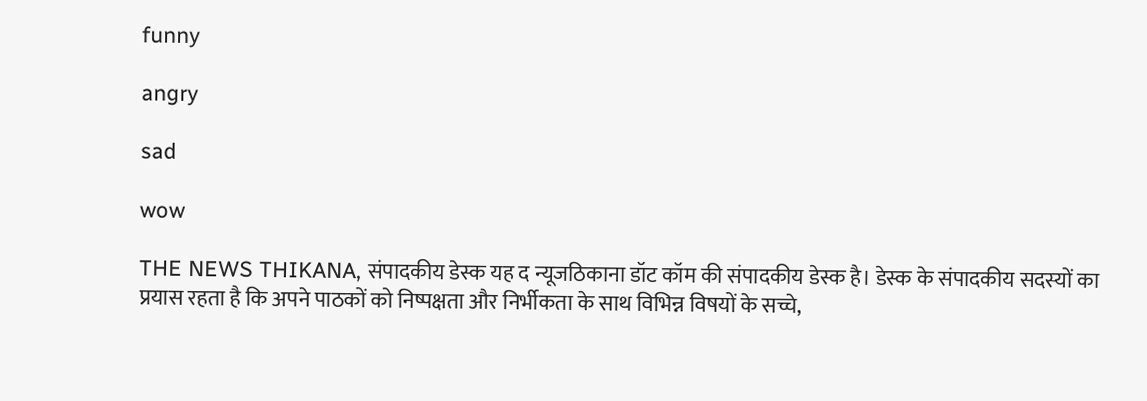funny

angry

sad

wow

THE NEWS THIKANA, संपादकीय डेस्क यह द न्यूजठिकाना डॉट कॉम की संपादकीय डेस्क है। डेस्क के संपादकीय सदस्यों का प्रयास रहता है कि अपने पाठकों को निष्पक्षता और निर्भीकता के साथ विभिन्न विषयों के सच्चे,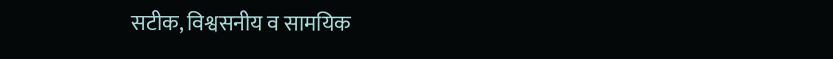सटीक, विश्वसनीय व सामयिक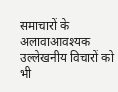समाचारों के अलावाआवश्यक उल्लेखनीय विचारों को भी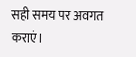सही समय पर अवगत कराएं।